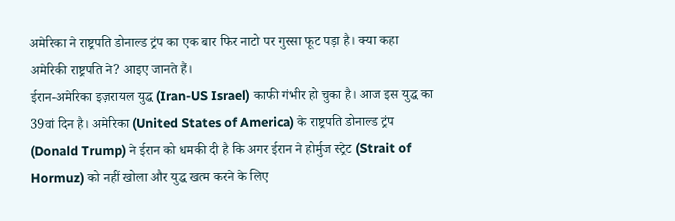अमेरिका ने राष्ट्रपति डोनाल्ड ट्रंप का एक बार फिर नाटो पर गुस्सा फूट पड़ा है। क्या कहा अमेरिकी राष्ट्रपति ने? आइए जानते हैं।
ईरान-अमेरिका इज़रायल युद्ध (Iran-US Israel) काफी गंभीर हो चुका है। आज इस युद्ध का 39वां दिन है। अमेरिका (United States of America) के राष्ट्रपति डोनाल्ड ट्रंप (Donald Trump) ने ईरान को धमकी दी है कि अगर ईरान ने होर्मुज स्ट्रेट (Strait of Hormuz) को नहीं खोला और युद्ध खत्म करने के लिए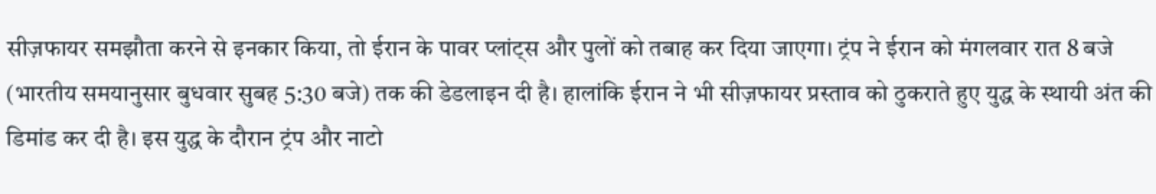सीज़फायर समझौता करने से इनकार किया, तो ईरान के पावर प्लांट्स और पुलों को तबाह कर दिया जाएगा। ट्रंप ने ईरान को मंगलवार रात 8 बजे (भारतीय समयानुसार बुधवार सुबह 5:30 बजे) तक की डेडलाइन दी है। हालांकि ईरान ने भी सीज़फायर प्रस्ताव को ठुकराते हुए युद्ध के स्थायी अंत की डिमांड कर दी है। इस युद्ध के दौरान ट्रंप और नाटो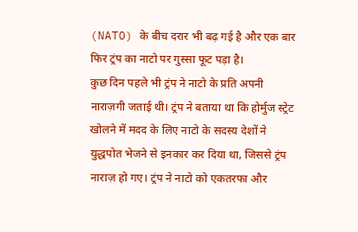(NATO) के बीच दरार भी बढ़ गई है और एक बार फिर ट्रंप का नाटो पर गुस्सा फूट पड़ा है।
कुछ दिन पहले भी ट्रंप ने नाटो के प्रति अपनी नाराज़गी जताई थी। ट्रंप ने बताया था कि होर्मुज स्ट्रेट खोलने में मदद के लिए नाटो के सदस्य देशों ने युद्धपोत भेजने से इनकार कर दिया था, जिससे ट्रंप नाराज़ हो गए। ट्रंप ने नाटो को एकतरफा और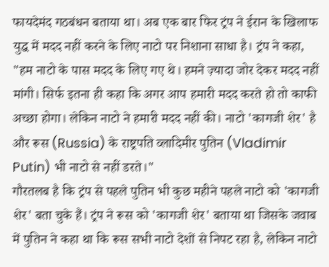फायदेमंद गठबंधन बताया था। अब एक बार फिर ट्रंप ने ईरान के खिलाफ युद्ध में मदद नहीं करने के लिए नाटो पर निशाना साधा है। ट्रंप ने कहा, "हम नाटो के पास मदद के लिए गए थे। हमने ज़्यादा जोर देकर मदद नहीं मांगी। सिर्फ इतना ही कहा कि अगर आप हमारी मदद करते हो तो काफी अच्छा होगा। लेकिन नाटो ने हमारी मदद नहीं की। नाटो 'कागजी शेर' है और रूस (Russia) के राष्ट्रपति व्लादिमीर पुतिन (Vladimir Putin) भी नाटो से नहीं डरते।"
गौरतलब है कि ट्रंप से पहले पुतिन भी कुछ महीने पहले नाटो को 'कागजी शेर' बता चुके हैं। ट्रंप ने रूस को 'कागजी शेर' बताया था जिसके जवाब में पुतिन ने कहा था कि रूस सभी नाटो देशों से निपट रहा है, लेकिन नाटो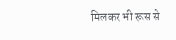मिलकर भी रूस से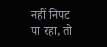नहीं निपट पा रहा, तो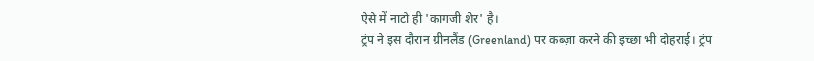ऐसे में नाटो ही 'कागजी शेर' है।
ट्रंप ने इस दौरान ग्रीनलैंड (Greenland) पर कब्ज़ा करने की इच्छा भी दोहराई। ट्रंप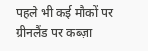पहले भी कई मौकों पर ग्रीनलैंड पर कब्ज़ा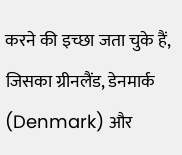करने की इच्छा जता चुके हैं, जिसका ग्रीनलैंड, डेनमार्क (Denmark) और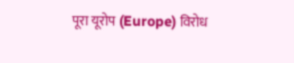पूरा यूरोप (Europe) विरोध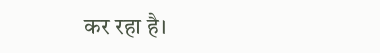कर रहा है।